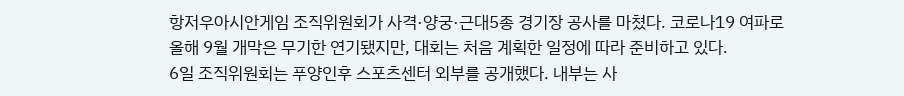항저우아시안게임 조직위원회가 사격·양궁·근대5종 경기장 공사를 마쳤다. 코로나19 여파로 올해 9월 개막은 무기한 연기됐지만, 대회는 처음 계획한 일정에 따라 준비하고 있다.
6일 조직위원회는 푸양인후 스포츠센터 외부를 공개했다. 내부는 사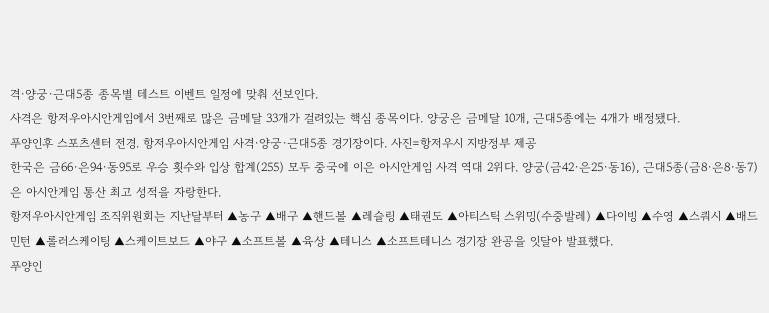격·양궁·근대5종 종목별 테스트 이벤트 일정에 맞춰 선보인다.
사격은 항저우아시안게임에서 3번째로 많은 금메달 33개가 걸려있는 핵심 종목이다. 양궁은 금메달 10개, 근대5종에는 4개가 배정됐다.
푸양인후 스포츠센터 전경. 항저우아시안게임 사격·양궁·근대5종 경기장이다. 사진=항저우시 지방정부 제공
한국은 금66·은94·동95로 우승 횟수와 입상 합계(255) 모두 중국에 이은 아시안게임 사격 역대 2위다. 양궁(금42·은25·동16), 근대5종(금8·은8·동7)은 아시안게임 통산 최고 성적을 자랑한다.
항저우아시안게임 조직위원회는 지난달부터 ▲농구 ▲배구 ▲핸드볼 ▲레슬링 ▲태권도 ▲아티스틱 스위밍(수중발레) ▲다이빙 ▲수영 ▲스쿼시 ▲배드민턴 ▲롤러스케이팅 ▲스케이트보드 ▲야구 ▲소프트볼 ▲육상 ▲테니스 ▲소프트테니스 경기장 완공을 잇달아 발표했다.
푸양인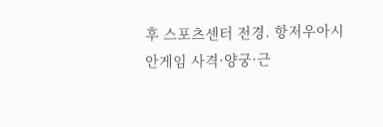후 스포츠센터 전경. 항저우아시안게임 사격·양궁·근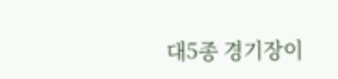대5종 경기장이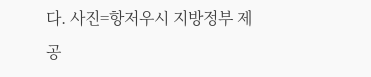다. 사진=항저우시 지방정부 제공